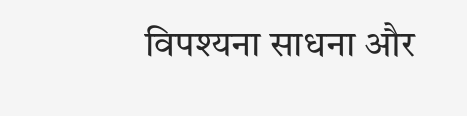विपश्यना साधना और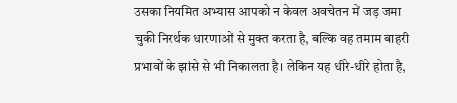उसका नियमित अभ्यास आपको न केवल अवचेतन में जड़ जमा चुकी निरर्थक धारणाओं से मुक्त करता है, बल्कि वह तमाम बाहरी प्रभावों के झांसे से भी निकालता है। लेकिन यह धीरे-धीरे होता है,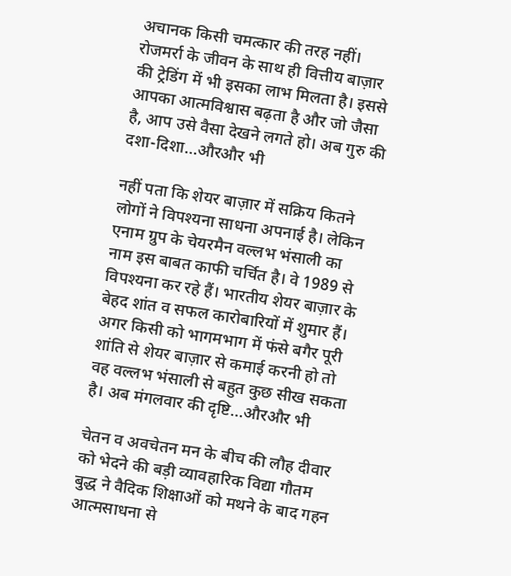अचानक किसी चमत्कार की तरह नहीं। रोजमर्रा के जीवन के साथ ही वित्तीय बाज़ार की ट्रेडिंग में भी इसका लाभ मिलता है। इससे आपका आत्मविश्वास बढ़ता है और जो जैसा है, आप उसे वैसा देखने लगते हो। अब गुरु की दशा-दिशा…औरऔर भी

नहीं पता कि शेयर बाज़ार में सक्रिय कितने लोगों ने विपश्यना साधना अपनाई है। लेकिन एनाम ग्रुप के चेयरमैन वल्लभ भंसाली का नाम इस बाबत काफी चर्चित है। वे 1989 से विपश्यना कर रहे हैं। भारतीय शेयर बाज़ार के बेहद शांत व सफल कारोबारियों में शुमार हैं। अगर किसी को भागमभाग में फंसे बगैर पूरी शांति से शेयर बाज़ार से कमाई करनी हो तो वह वल्लभ भंसाली से बहुत कुछ सीख सकता है। अब मंगलवार की दृष्टि…औरऔर भी

चेतन व अवचेतन मन के बीच की लौह दीवार को भेदने की बड़ी व्यावहारिक विद्या गौतम बुद्ध ने वैदिक शिक्षाओं को मथने के बाद गहन आत्मसाधना से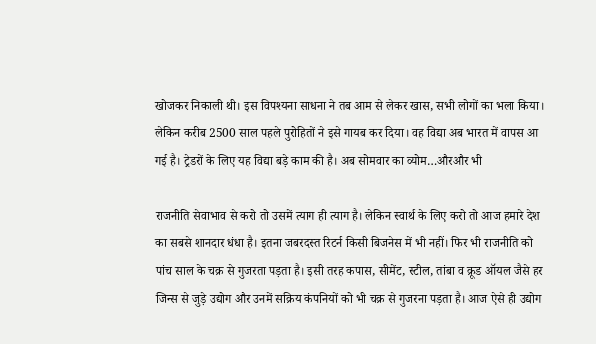खोजकर निकाली थी। इस विपश्यना साधना ने तब आम से लेकर खास, सभी लोगों का भला किया। लेकिन करीब 2500 साल पहले पुरोहितों ने इसे गायब कर दिया। वह विद्या अब भारत में वापस आ गई है। ट्रेडरों के लिए यह विद्या बड़े काम की है। अब सोमवार का व्योम…औरऔर भी

राजनीति सेवाभाव से करो तो उसमें त्याग ही त्याग है। लेकिन स्वार्थ के लिए करो तो आज हमारे देश का सबसे शानदार धंधा है। इतना जबरदस्त रिटर्न किसी बिजनेस में भी नहीं। फिर भी राजनीति को पांच साल के चक्र से गुजरता पड़ता है। इसी तरह कपास, सीमेंट, स्टील, तांबा व क्रूड ऑयल जैसे हर जिन्स से जुड़े उद्योग और उनमें सक्रिय कंपनियों को भी चक्र से गुजरना पड़ता है। आज ऐसे ही उद्योग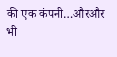की एक कंपनी…औरऔर भी